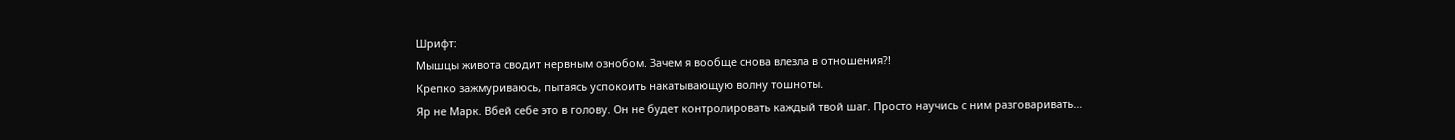Шрифт:
Мышцы живота сводит нервным ознобом. Зачем я вообще снова влезла в отношения?!
Крепко зажмуриваюсь, пытаясь успокоить накатывающую волну тошноты.
Яр не Марк. Вбей себе это в голову. Он не будет контролировать каждый твой шаг. Просто научись с ним разговаривать…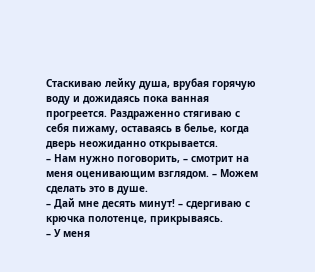Стаскиваю лейку душа, врубая горячую воду и дожидаясь пока ванная прогреется. Раздраженно стягиваю с себя пижаму, оставаясь в белье, когда дверь неожиданно открывается.
– Нам нужно поговорить, – смотрит на меня оценивающим взглядом. – Можем сделать это в душе.
– Дай мне десять минут! – сдергиваю с крючка полотенце, прикрываясь.
– У меня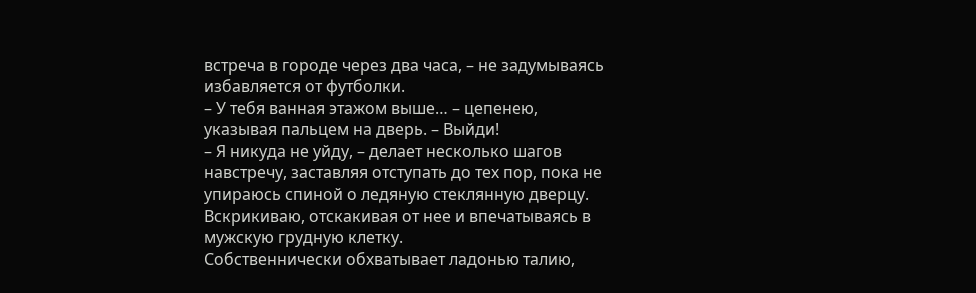встреча в городе через два часа, – не задумываясь избавляется от футболки.
– У тебя ванная этажом выше… – цепенею, указывая пальцем на дверь. – Выйди!
– Я никуда не уйду, – делает несколько шагов навстречу, заставляя отступать до тех пор, пока не упираюсь спиной о ледяную стеклянную дверцу.
Вскрикиваю, отскакивая от нее и впечатываясь в мужскую грудную клетку.
Собственнически обхватывает ладонью талию,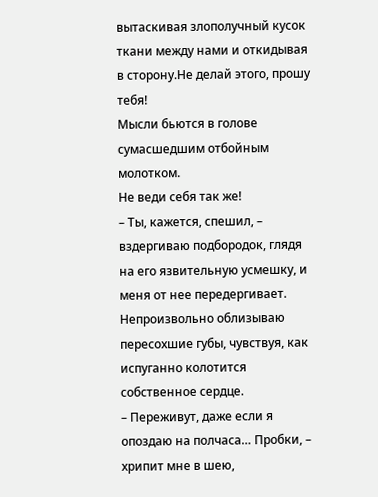вытаскивая злополучный кусок ткани между нами и откидывая в сторону.Не делай этого, прошу тебя!
Мысли бьются в голове сумасшедшим отбойным молотком.
Не веди себя так же!
– Ты, кажется, спешил, – вздергиваю подбородок, глядя на его язвительную усмешку, и меня от нее передергивает.
Непроизвольно облизываю пересохшие губы, чувствуя, как испуганно колотится собственное сердце.
– Переживут, даже если я опоздаю на полчаса… Пробки, – хрипит мне в шею,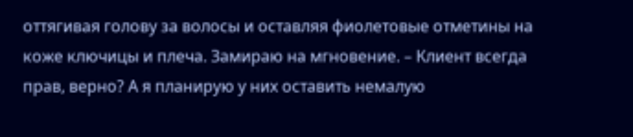оттягивая голову за волосы и оставляя фиолетовые отметины на коже ключицы и плеча. Замираю на мгновение. – Клиент всегда прав, верно? А я планирую у них оставить немалую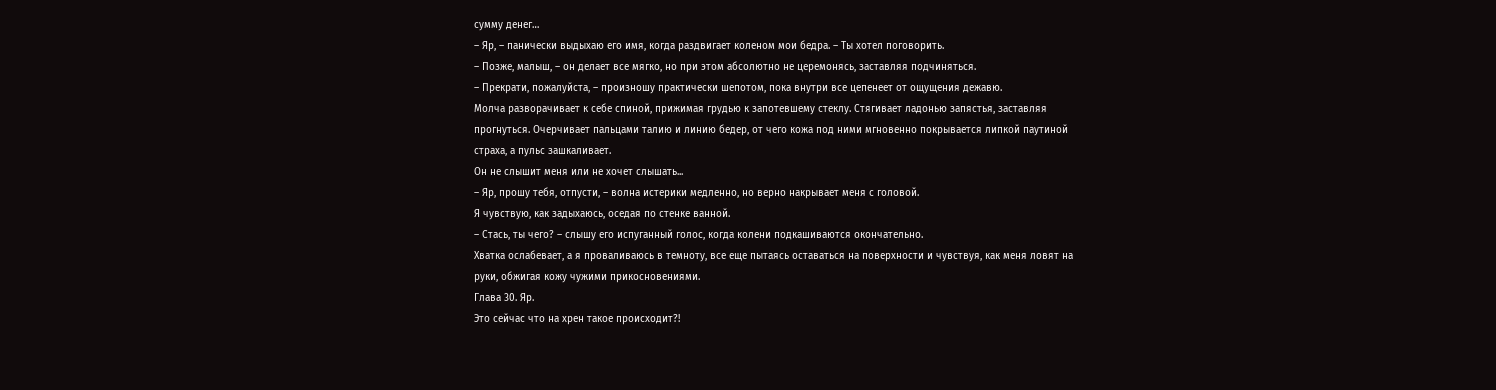сумму денег…
– Яр, – панически выдыхаю его имя, когда раздвигает коленом мои бедра. – Ты хотел поговорить.
– Позже, малыш, – он делает все мягко, но при этом абсолютно не церемонясь, заставляя подчиняться.
– Прекрати, пожалуйста, – произношу практически шепотом, пока внутри все цепенеет от ощущения дежавю.
Молча разворачивает к себе спиной, прижимая грудью к запотевшему стеклу. Стягивает ладонью запястья, заставляя прогнуться. Очерчивает пальцами талию и линию бедер, от чего кожа под ними мгновенно покрывается липкой паутиной страха, а пульс зашкаливает.
Он не слышит меня или не хочет слышать...
– Яр, прошу тебя, отпусти, – волна истерики медленно, но верно накрывает меня с головой.
Я чувствую, как задыхаюсь, оседая по стенке ванной.
– Стась, ты чего? – слышу его испуганный голос, когда колени подкашиваются окончательно.
Хватка ослабевает, а я проваливаюсь в темноту, все еще пытаясь оставаться на поверхности и чувствуя, как меня ловят на руки, обжигая кожу чужими прикосновениями.
Глава 30. Яр.
Это сейчас что на хрен такое происходит?!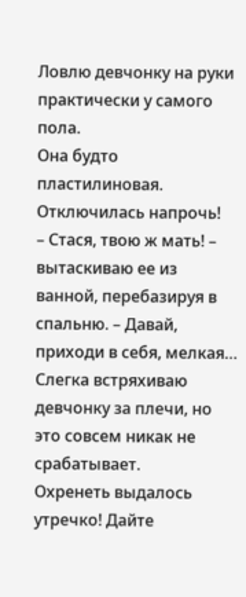Ловлю девчонку на руки практически у самого пола.
Она будто пластилиновая. Отключилась напрочь!
– Стася, твою ж мать! – вытаскиваю ее из ванной, перебазируя в спальню. – Давай, приходи в себя, мелкая…
Слегка встряхиваю девчонку за плечи, но это совсем никак не срабатывает.
Охренеть выдалось утречко! Дайте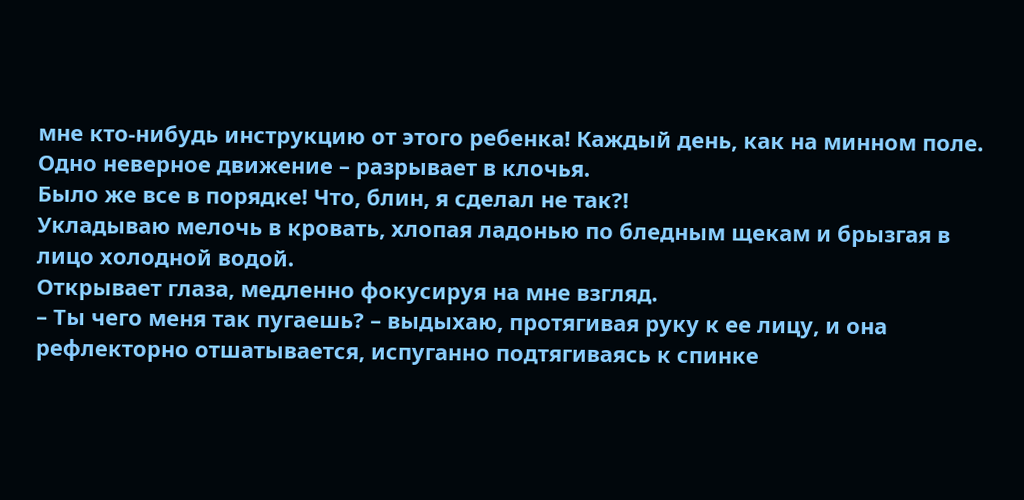мне кто-нибудь инструкцию от этого ребенка! Каждый день, как на минном поле. Одно неверное движение – разрывает в клочья.
Было же все в порядке! Что, блин, я сделал не так?!
Укладываю мелочь в кровать, хлопая ладонью по бледным щекам и брызгая в лицо холодной водой.
Открывает глаза, медленно фокусируя на мне взгляд.
– Ты чего меня так пугаешь? – выдыхаю, протягивая руку к ее лицу, и она рефлекторно отшатывается, испуганно подтягиваясь к спинке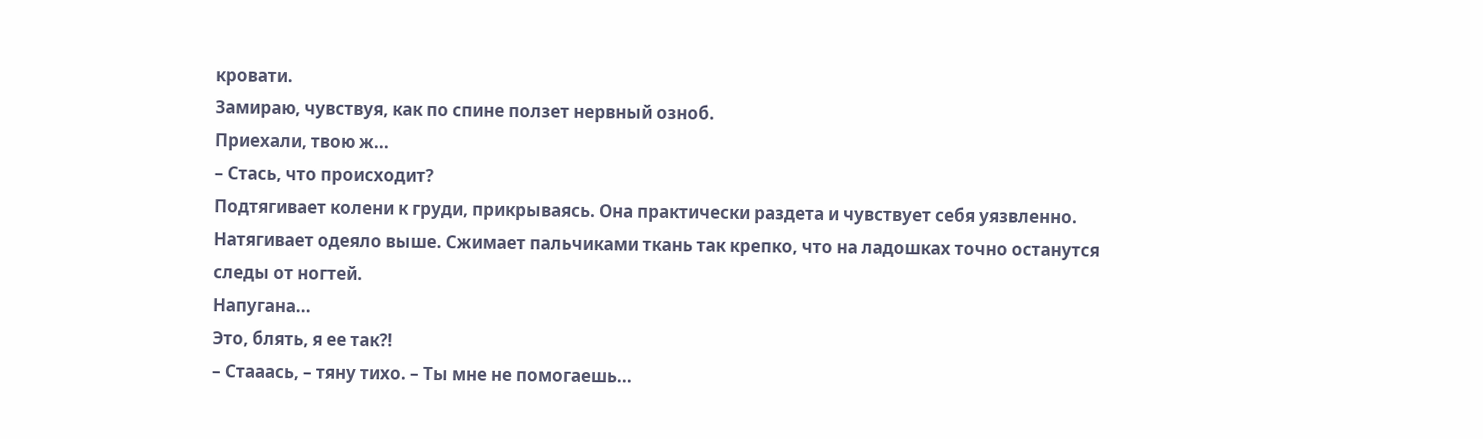кровати.
Замираю, чувствуя, как по спине ползет нервный озноб.
Приехали, твою ж...
– Стась, что происходит?
Подтягивает колени к груди, прикрываясь. Она практически раздета и чувствует себя уязвленно.
Натягивает одеяло выше. Сжимает пальчиками ткань так крепко, что на ладошках точно останутся следы от ногтей.
Напугана...
Это, блять, я ее так?!
– Стааась, – тяну тихо. – Ты мне не помогаешь...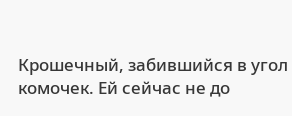Крошечный, забившийся в угол комочек. Ей сейчас не до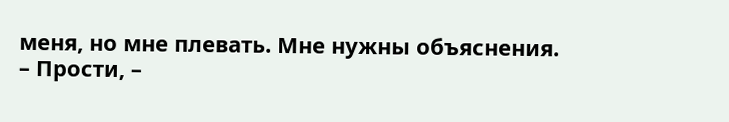меня, но мне плевать. Мне нужны объяснения.
– Прости, –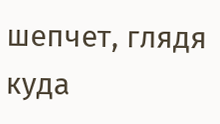шепчет, глядя куда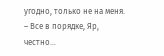угодно, только не на меня. – Все в порядке, Яр, честно…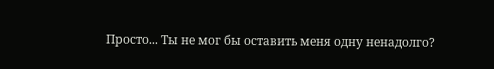Просто... Ты не мог бы оставить меня одну ненадолго?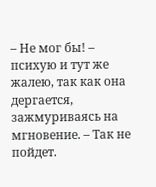– Не мог бы! – психую и тут же жалею, так как она дергается, зажмуриваясь на мгновение. – Так не пойдет.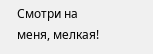Смотри на меня, мелкая!